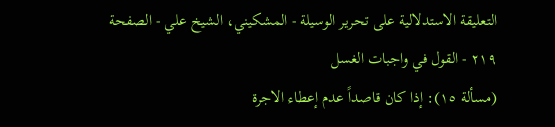التعليقة الاستدلالية على تحرير الوسيلة - المشكيني، الشيخ علي - الصفحة ٢١٩ - القول في واجبات الغسل
(مسألة ١٥): إذا كان قاصداً عدم إعطاء الاجرة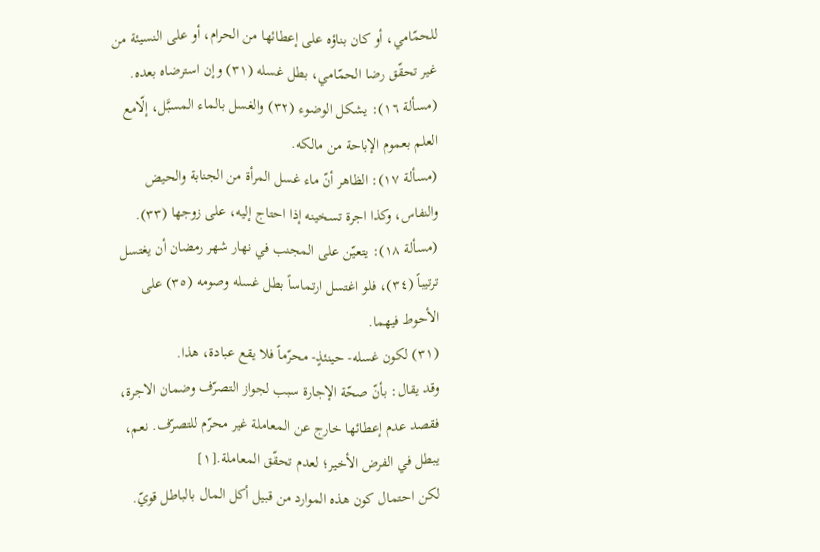للحمّامي، أو كان بناؤه على إعطائها من الحرام، أو على النسيئة من غير تحقّق رضا الحمّامي، بطل غسله (٣١) وإن استرضاه بعده.
(مسألة ١٦): يشكل الوضوء (٣٢) والغسل بالماء المسبَّل، إلّامع العلم بعموم الإباحة من مالكه.
(مسألة ١٧): الظاهر أنّ ماء غسل المرأة من الجنابة والحيض والنفاس، وكذا اجرة تسخينه إذا احتاج إليه، على زوجها (٣٣).
(مسألة ١٨): يتعيّن على المجنب في نهار شهر رمضان أن يغتسل ترتيباً (٣٤)، فلو اغتسل ارتماساً بطل غسله وصومه (٣٥) على الأحوط فيهما.
(٣١) لكون غسله- حينئذٍ- محرّماً فلا يقع عبادة، هذا.
وقد يقال: بأنّ صحّة الإجارة سبب لجواز التصرّف وضمان الاجرة، فقصد عدم إعطائها خارج عن المعاملة غير محرّم للتصرّف. نعم، يبطل في الفرض الأخير؛ لعدم تحقّق المعاملة.[١]
لكن احتمال كون هذه الموارد من قبيل أكل المال بالباطل قويّ.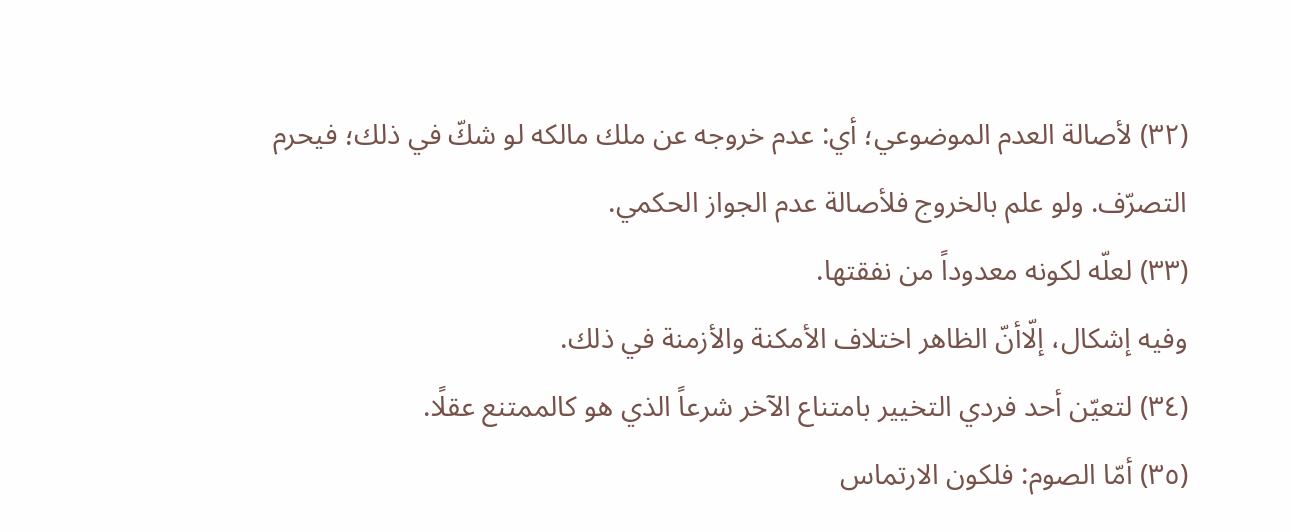(٣٢) لأصالة العدم الموضوعي؛ أي: عدم خروجه عن ملك مالكه لو شكّ في ذلك؛ فيحرم التصرّف. ولو علم بالخروج فلأصالة عدم الجواز الحكمي.
(٣٣) لعلّه لكونه معدوداً من نفقتها.
وفيه إشكال، إلّاأنّ الظاهر اختلاف الأمكنة والأزمنة في ذلك.
(٣٤) لتعيّن أحد فردي التخيير بامتناع الآخر شرعاً الذي هو كالممتنع عقلًا.
(٣٥) أمّا الصوم: فلكون الارتماس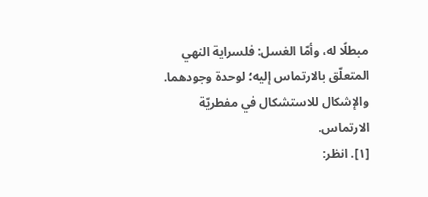مبطلًا له، وأمّا الغسل: فلسراية النهي المتعلّق بالارتماس إليه؛ لوحدة وجودهما. والإشكال للاستشكال في مفطريّة الارتماس.
[١]. انظر: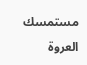مستمسك العروة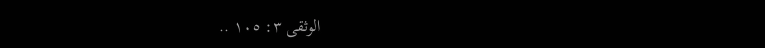الوثقى ٣: ١٠٥ ..